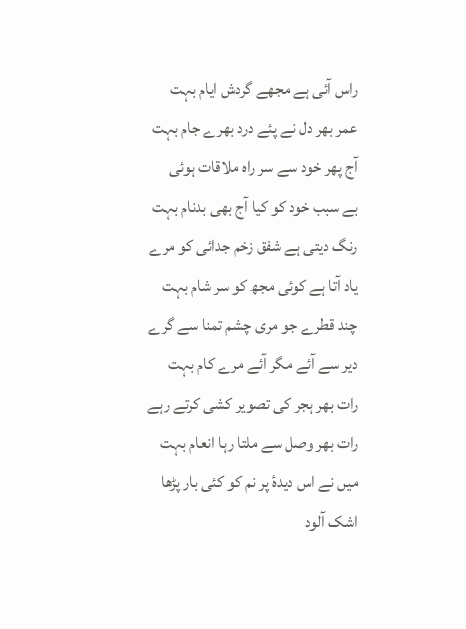راس آئی ہے مجھے گردش ایام بہت
عمر بھر دل نے پئے درد بھرے جام بہت
آج پھر خود سے سر راہ ملاقات ہوئی
بے سبب خود کو کیا آج بھی بدنام بہت
رنگ دیتی ہے شفق زخم جدائی کو مرے
یاد آتا ہے کوئی مجھ کو سر شام بہت
چند قطرے جو مری چشم تمنا سے گرے
دیر سے آئے مگر آئے مرے کام بہت
رات بھر ہجر کی تصویر کشی کرتے رہے
رات بھر وصل سے ملتا رہا انعام بہت
میں نے اس دیدۂ پر نم کو کئی بار پڑھا
اشک آلود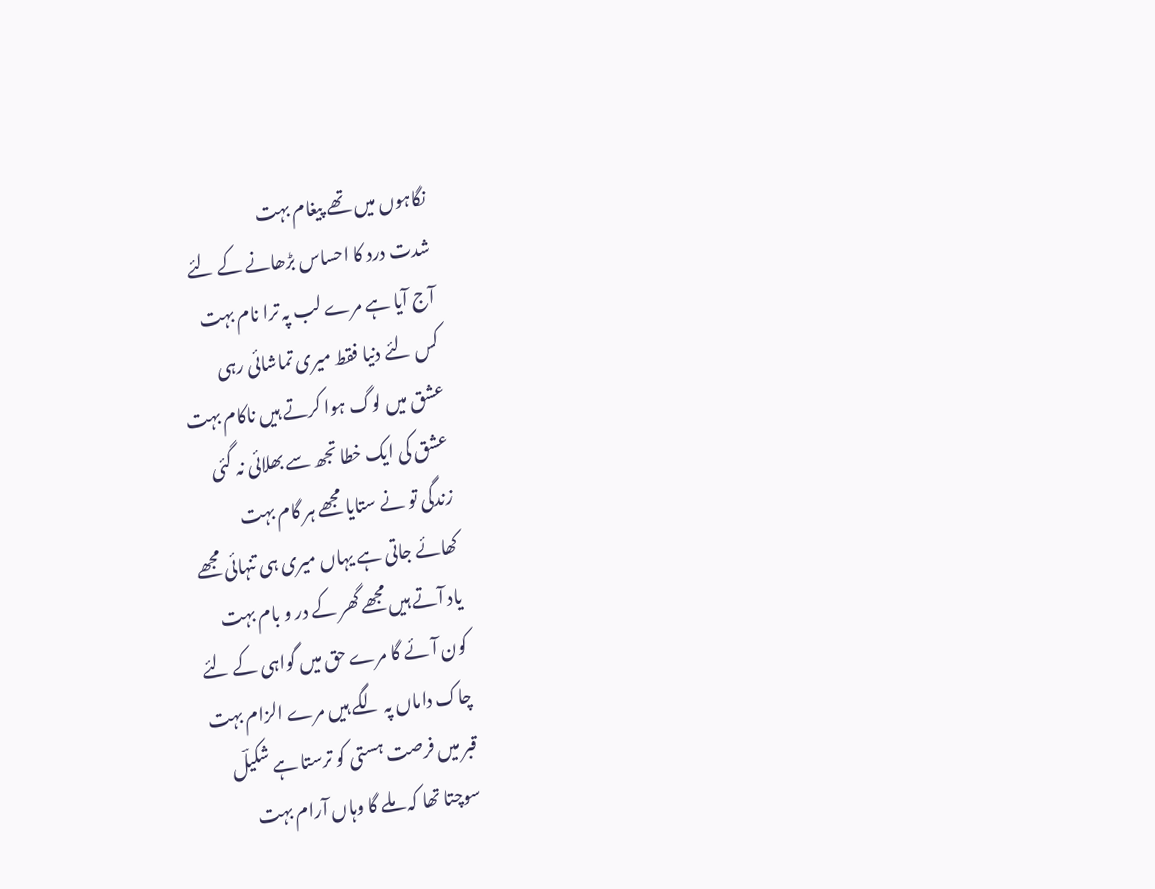نگاہوں میں تھے پیغام بہت
شدت درد کا احساس بڑھانے کے لئے
آج آیا ہے مرے لب پہ ترا نام بہت
کس لئے دنیا فقط میری تماشائی رہی
عشق میں لوگ ہوا کرتے ہیں ناکام بہت
عشق کی ایک خطا تجھ سے بھلائی نہ گئی
زندگی تو نے ستایا مجھے ہر گام بہت
کھائے جاتی ہے یہاں میری ہی تنہائی مجھے
یاد آتے ہیں مجھے گھر کے در و بام بہت
کون آئے گا مرے حق میں گواہی کے لئے
چاک داماں پہ لگے ہیں مرے الزام بہت
قبر میں فرصت ہستی کو ترستا ہے شکیلؔ
سوچتا تھا کہ ملے گا وہاں آرام بہت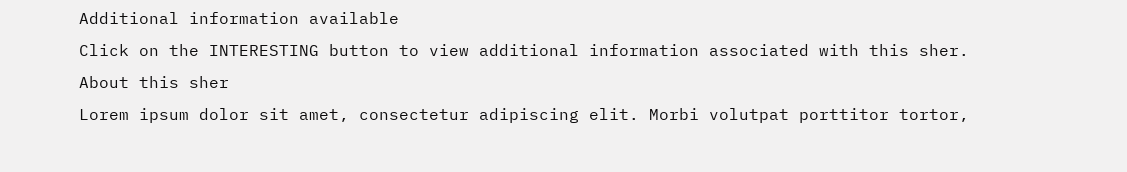Additional information available
Click on the INTERESTING button to view additional information associated with this sher.
About this sher
Lorem ipsum dolor sit amet, consectetur adipiscing elit. Morbi volutpat porttitor tortor,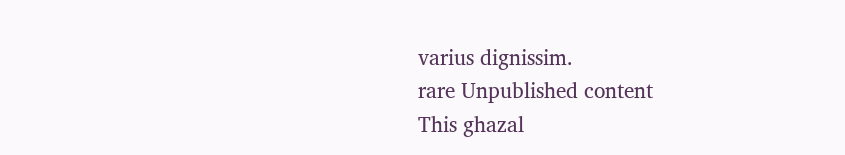varius dignissim.
rare Unpublished content
This ghazal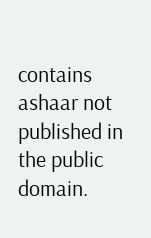contains ashaar not published in the public domain.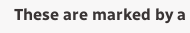These are marked by a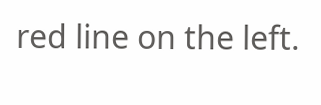red line on the left.